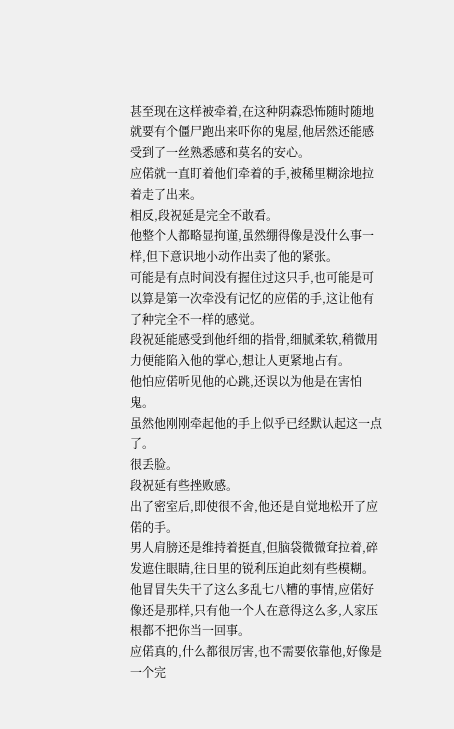甚至现在这样被牵着,在这种阴森恐怖随时随地就要有个僵尸跑出来吓你的鬼屋,他居然还能感受到了一丝熟悉感和莫名的安心。
应偌就一直盯着他们牵着的手,被稀里糊涂地拉着走了出来。
相反,段祝延是完全不敢看。
他整个人都略显拘谨,虽然绷得像是没什么事一样,但下意识地小动作出卖了他的紧张。
可能是有点时间没有握住过这只手,也可能是可以算是第一次牵没有记忆的应偌的手,这让他有了种完全不一样的感觉。
段祝延能感受到他纤细的指骨,细腻柔软,稍微用力便能陷入他的掌心,想让人更紧地占有。
他怕应偌听见他的心跳,还误以为他是在害怕鬼。
虽然他刚刚牵起他的手上似乎已经默认起这一点了。
很丢脸。
段祝延有些挫败感。
出了密室后,即使很不舍,他还是自觉地松开了应偌的手。
男人肩膀还是维持着挺直,但脑袋微微耷拉着,碎发遮住眼睛,往日里的锐利压迫此刻有些模糊。
他冒冒失失干了这么多乱七八糟的事情,应偌好像还是那样,只有他一个人在意得这么多,人家压根都不把你当一回事。
应偌真的,什么都很厉害,也不需要依靠他,好像是一个完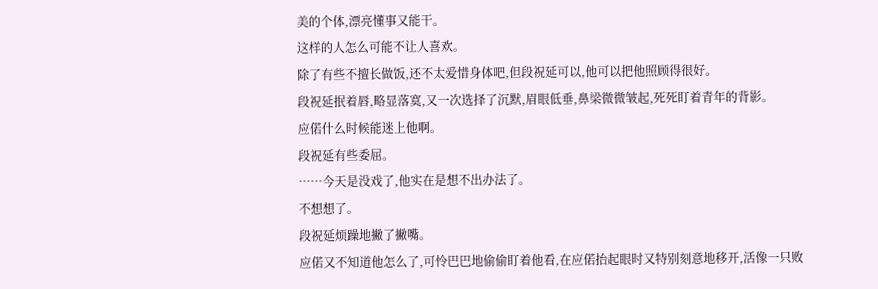美的个体,漂亮懂事又能干。
这样的人怎么可能不让人喜欢。
除了有些不擅长做饭,还不太爱惜身体吧,但段祝延可以,他可以把他照顾得很好。
段祝延抿着唇,略显落寞,又一次选择了沉默,眉眼低垂,鼻梁微微皱起,死死盯着青年的背影。
应偌什么时候能迷上他啊。
段祝延有些委屈。
……今天是没戏了,他实在是想不出办法了。
不想想了。
段祝延烦躁地撇了撇嘴。
应偌又不知道他怎么了,可怜巴巴地偷偷盯着他看,在应偌抬起眼时又特别刻意地移开,活像一只败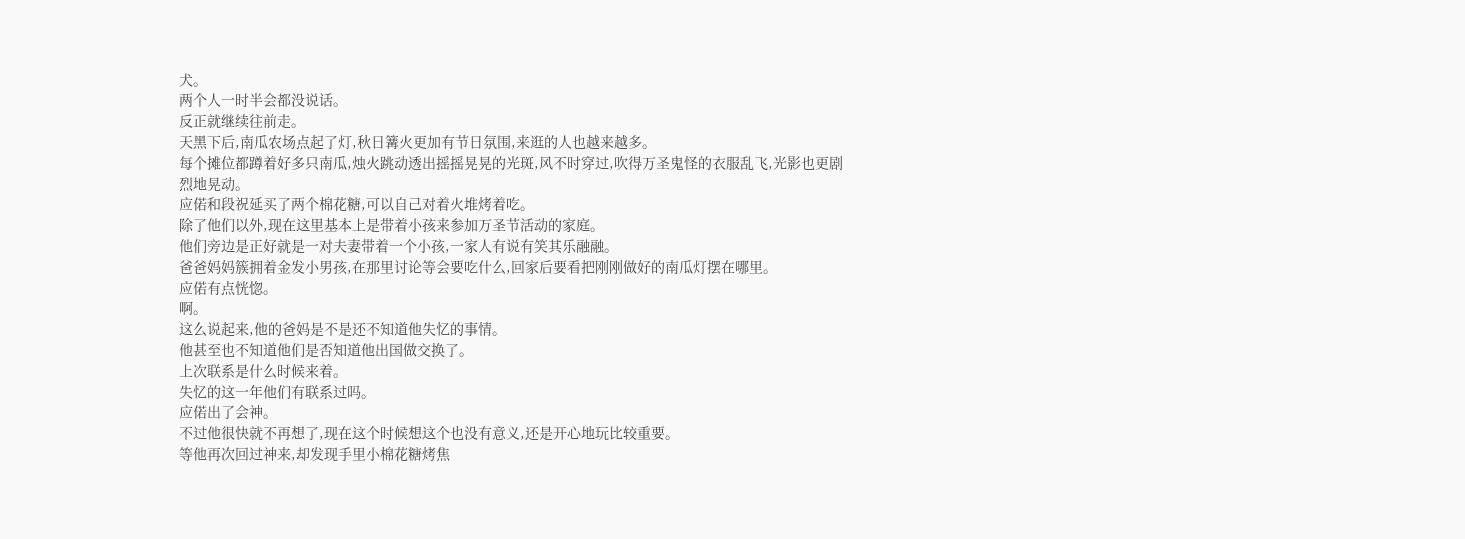犬。
两个人一时半会都没说话。
反正就继续往前走。
天黑下后,南瓜农场点起了灯,秋日篝火更加有节日氛围,来逛的人也越来越多。
每个摊位都蹲着好多只南瓜,烛火跳动透出摇摇晃晃的光斑,风不时穿过,吹得万圣鬼怪的衣服乱飞,光影也更剧烈地晃动。
应偌和段祝延买了两个棉花糖,可以自己对着火堆烤着吃。
除了他们以外,现在这里基本上是带着小孩来参加万圣节活动的家庭。
他们旁边是正好就是一对夫妻带着一个小孩,一家人有说有笑其乐融融。
爸爸妈妈簇拥着金发小男孩,在那里讨论等会要吃什么,回家后要看把刚刚做好的南瓜灯摆在哪里。
应偌有点恍惚。
啊。
这么说起来,他的爸妈是不是还不知道他失忆的事情。
他甚至也不知道他们是否知道他出国做交换了。
上次联系是什么时候来着。
失忆的这一年他们有联系过吗。
应偌出了会神。
不过他很快就不再想了,现在这个时候想这个也没有意义,还是开心地玩比较重要。
等他再次回过神来,却发现手里小棉花糖烤焦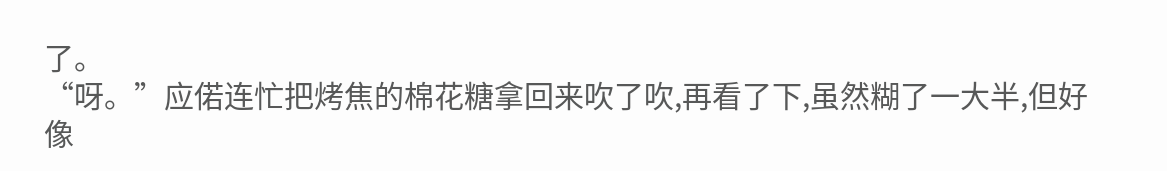了。
“呀。”应偌连忙把烤焦的棉花糖拿回来吹了吹,再看了下,虽然糊了一大半,但好像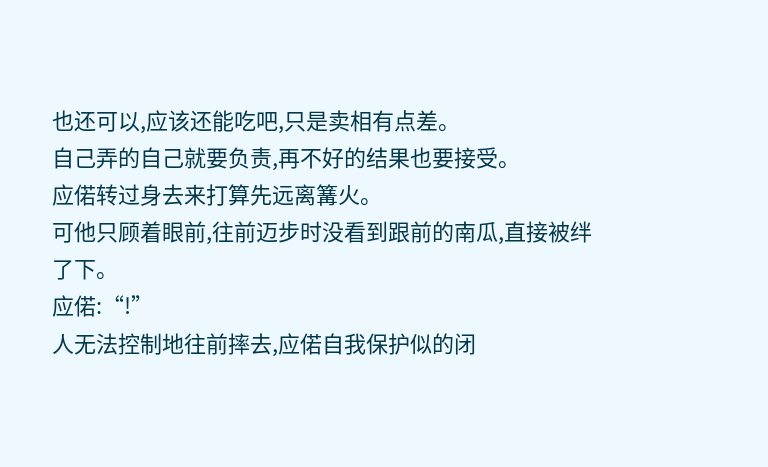也还可以,应该还能吃吧,只是卖相有点差。
自己弄的自己就要负责,再不好的结果也要接受。
应偌转过身去来打算先远离篝火。
可他只顾着眼前,往前迈步时没看到跟前的南瓜,直接被绊了下。
应偌:“!”
人无法控制地往前摔去,应偌自我保护似的闭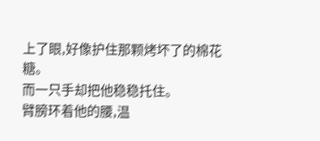上了眼,好像护住那颗烤坏了的棉花糖。
而一只手却把他稳稳托住。
臂膀环着他的腰,温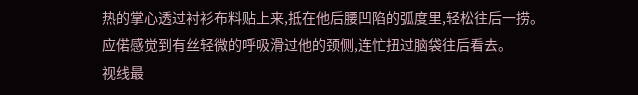热的掌心透过衬衫布料贴上来,抵在他后腰凹陷的弧度里,轻松往后一捞。
应偌感觉到有丝轻微的呼吸滑过他的颈侧,连忙扭过脑袋往后看去。
视线最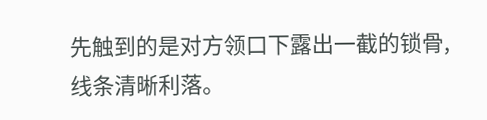先触到的是对方领口下露出一截的锁骨,线条清晰利落。